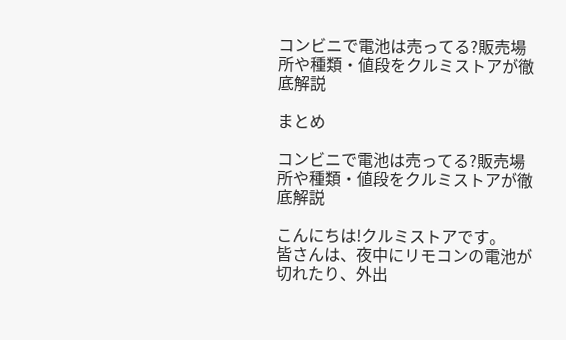コンビニで電池は売ってる?販売場所や種類・値段をクルミストアが徹底解説

まとめ

コンビニで電池は売ってる?販売場所や種類・値段をクルミストアが徹底解説

こんにちは!クルミストアです。
皆さんは、夜中にリモコンの電池が切れたり、外出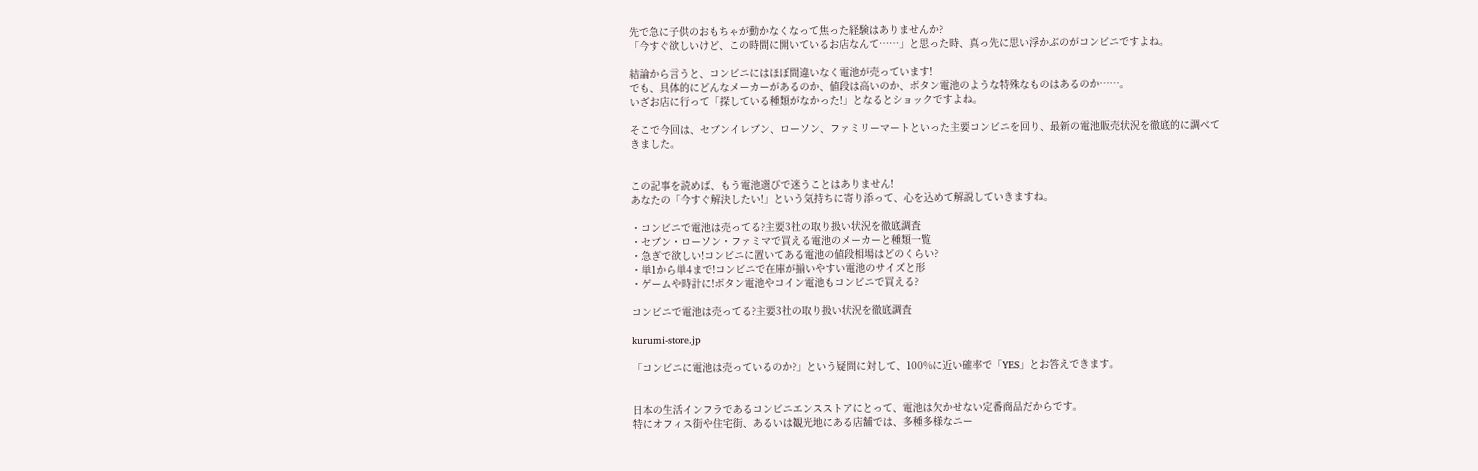先で急に子供のおもちゃが動かなくなって焦った経験はありませんか?
「今すぐ欲しいけど、この時間に開いているお店なんて……」と思った時、真っ先に思い浮かぶのがコンビニですよね。

結論から言うと、コンビニにはほぼ間違いなく電池が売っています!
でも、具体的にどんなメーカーがあるのか、値段は高いのか、ボタン電池のような特殊なものはあるのか……。
いざお店に行って「探している種類がなかった!」となるとショックですよね。

そこで今回は、セブンイレブン、ローソン、ファミリーマートといった主要コンビニを回り、最新の電池販売状況を徹底的に調べてきました。


この記事を読めば、もう電池選びで迷うことはありません!
あなたの「今すぐ解決したい!」という気持ちに寄り添って、心を込めて解説していきますね。

・コンビニで電池は売ってる?主要3社の取り扱い状況を徹底調査
・セブン・ローソン・ファミマで買える電池のメーカーと種類一覧
・急ぎで欲しい!コンビニに置いてある電池の値段相場はどのくらい?
・単1から単4まで!コンビニで在庫が揃いやすい電池のサイズと形
・ゲームや時計に!ボタン電池やコイン電池もコンビニで買える?

コンビニで電池は売ってる?主要3社の取り扱い状況を徹底調査

kurumi-store.jp

「コンビニに電池は売っているのか?」という疑問に対して、100%に近い確率で「YES」とお答えできます。


日本の生活インフラであるコンビニエンスストアにとって、電池は欠かせない定番商品だからです。
特にオフィス街や住宅街、あるいは観光地にある店舗では、多種多様なニー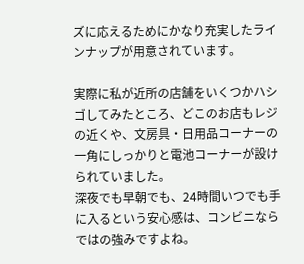ズに応えるためにかなり充実したラインナップが用意されています。

実際に私が近所の店舗をいくつかハシゴしてみたところ、どこのお店もレジの近くや、文房具・日用品コーナーの一角にしっかりと電池コーナーが設けられていました。
深夜でも早朝でも、24時間いつでも手に入るという安心感は、コンビニならではの強みですよね。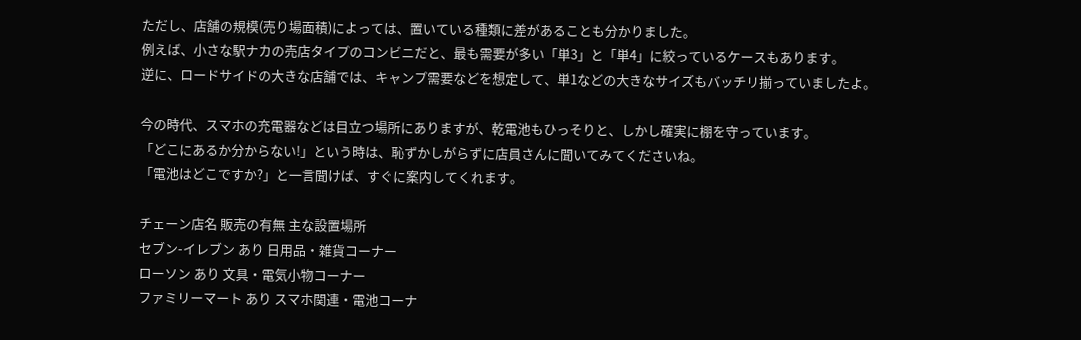ただし、店舗の規模(売り場面積)によっては、置いている種類に差があることも分かりました。
例えば、小さな駅ナカの売店タイプのコンビニだと、最も需要が多い「単3」と「単4」に絞っているケースもあります。
逆に、ロードサイドの大きな店舗では、キャンプ需要などを想定して、単1などの大きなサイズもバッチリ揃っていましたよ。

今の時代、スマホの充電器などは目立つ場所にありますが、乾電池もひっそりと、しかし確実に棚を守っています。
「どこにあるか分からない!」という時は、恥ずかしがらずに店員さんに聞いてみてくださいね。
「電池はどこですか?」と一言聞けば、すぐに案内してくれます。

チェーン店名 販売の有無 主な設置場所
セブン-イレブン あり 日用品・雑貨コーナー
ローソン あり 文具・電気小物コーナー
ファミリーマート あり スマホ関連・電池コーナ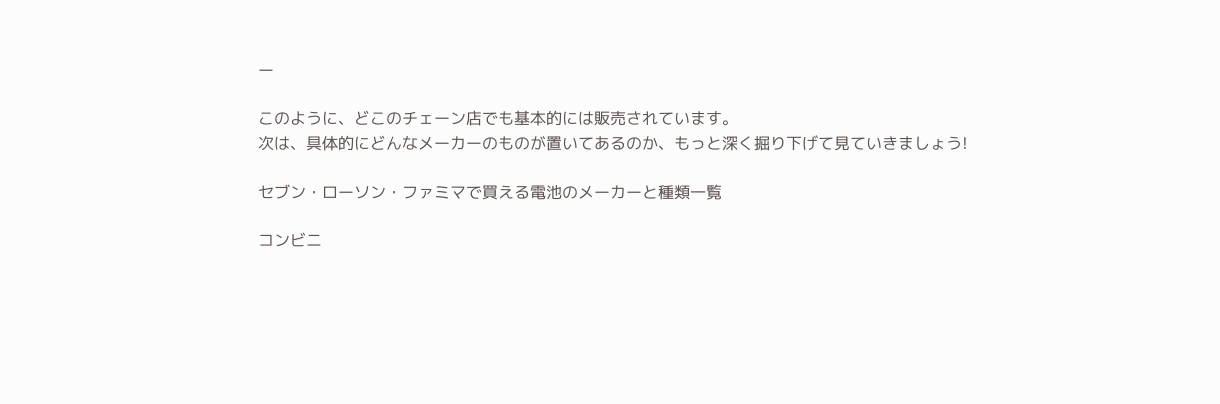ー

このように、どこのチェーン店でも基本的には販売されています。
次は、具体的にどんなメーカーのものが置いてあるのか、もっと深く掘り下げて見ていきましょう!

セブン・ローソン・ファミマで買える電池のメーカーと種類一覧

コンビニ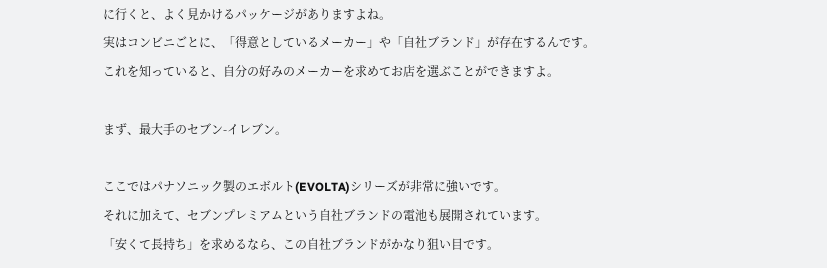に行くと、よく見かけるパッケージがありますよね。
実はコンビニごとに、「得意としているメーカー」や「自社ブランド」が存在するんです。
これを知っていると、自分の好みのメーカーを求めてお店を選ぶことができますよ。

まず、最大手のセブン-イレブン。

ここではパナソニック製のエボルト(EVOLTA)シリーズが非常に強いです。
それに加えて、セブンプレミアムという自社ブランドの電池も展開されています。
「安くて長持ち」を求めるなら、この自社ブランドがかなり狙い目です。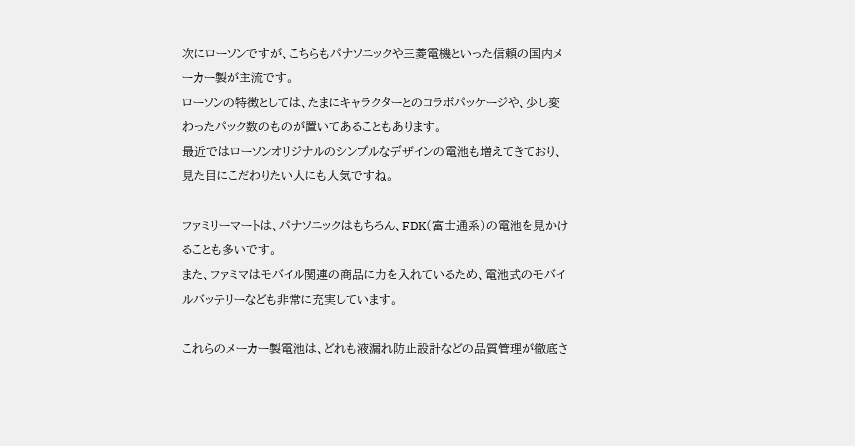次にローソンですが、こちらもパナソニックや三菱電機といった信頼の国内メーカー製が主流です。
ローソンの特徴としては、たまにキャラクターとのコラボパッケージや、少し変わったパック数のものが置いてあることもあります。
最近ではローソンオリジナルのシンプルなデザインの電池も増えてきており、見た目にこだわりたい人にも人気ですね。

ファミリーマートは、パナソニックはもちろん、FDK(富士通系)の電池を見かけることも多いです。
また、ファミマはモバイル関連の商品に力を入れているため、電池式のモバイルバッテリーなども非常に充実しています。

これらのメーカー製電池は、どれも液漏れ防止設計などの品質管理が徹底さ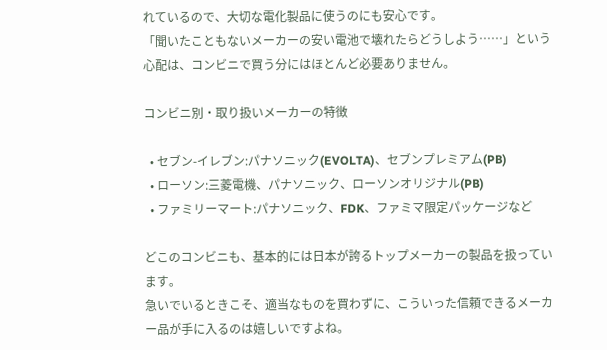れているので、大切な電化製品に使うのにも安心です。
「聞いたこともないメーカーの安い電池で壊れたらどうしよう……」という心配は、コンビニで買う分にはほとんど必要ありません。

コンビニ別・取り扱いメーカーの特徴

  • セブン-イレブン:パナソニック(EVOLTA)、セブンプレミアム(PB)
  • ローソン:三菱電機、パナソニック、ローソンオリジナル(PB)
  • ファミリーマート:パナソニック、FDK、ファミマ限定パッケージなど

どこのコンビニも、基本的には日本が誇るトップメーカーの製品を扱っています。
急いでいるときこそ、適当なものを買わずに、こういった信頼できるメーカー品が手に入るのは嬉しいですよね。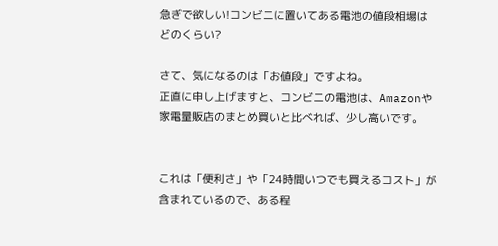急ぎで欲しい!コンビニに置いてある電池の値段相場はどのくらい?

さて、気になるのは「お値段」ですよね。
正直に申し上げますと、コンビニの電池は、Amazonや家電量販店のまとめ買いと比べれば、少し高いです。


これは「便利さ」や「24時間いつでも買えるコスト」が含まれているので、ある程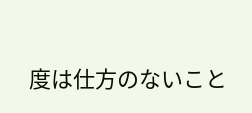度は仕方のないこと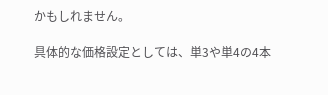かもしれません。

具体的な価格設定としては、単3や単4の4本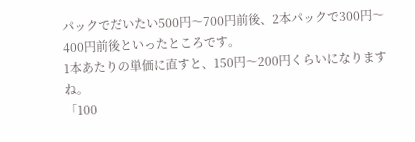パックでだいたい500円〜700円前後、2本パックで300円〜400円前後といったところです。
1本あたりの単価に直すと、150円〜200円くらいになりますね。
「100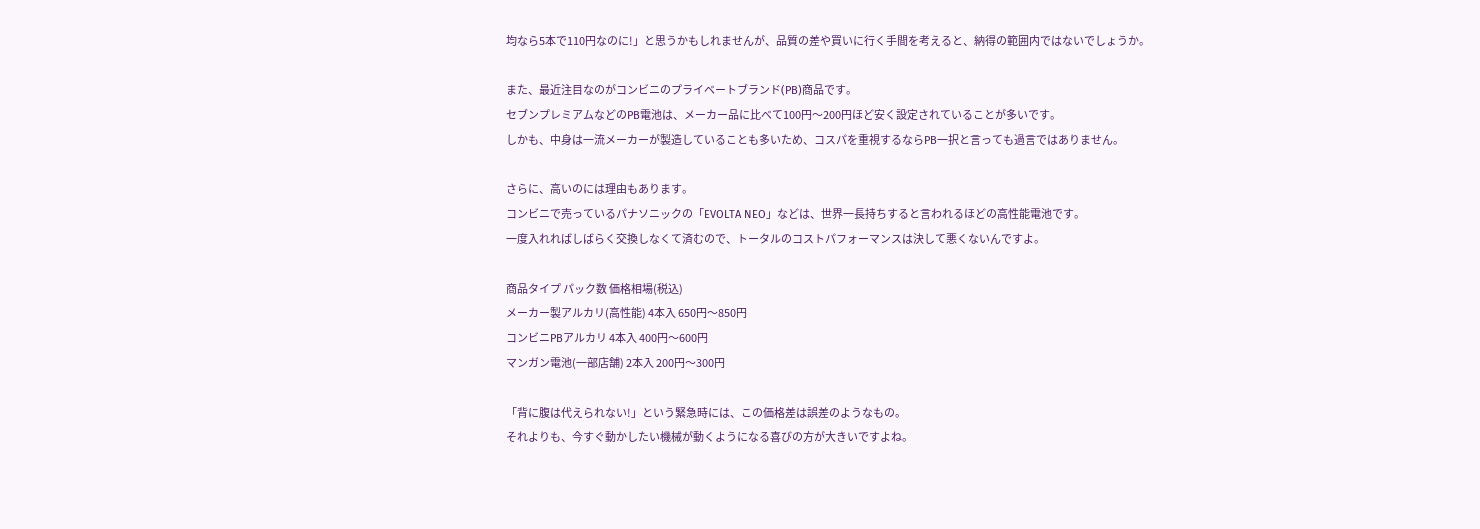均なら5本で110円なのに!」と思うかもしれませんが、品質の差や買いに行く手間を考えると、納得の範囲内ではないでしょうか。

また、最近注目なのがコンビニのプライベートブランド(PB)商品です。
セブンプレミアムなどのPB電池は、メーカー品に比べて100円〜200円ほど安く設定されていることが多いです。
しかも、中身は一流メーカーが製造していることも多いため、コスパを重視するならPB一択と言っても過言ではありません。

さらに、高いのには理由もあります。
コンビニで売っているパナソニックの「EVOLTA NEO」などは、世界一長持ちすると言われるほどの高性能電池です。
一度入れればしばらく交換しなくて済むので、トータルのコストパフォーマンスは決して悪くないんですよ。

商品タイプ パック数 価格相場(税込)
メーカー製アルカリ(高性能) 4本入 650円〜850円
コンビニPBアルカリ 4本入 400円〜600円
マンガン電池(一部店舗) 2本入 200円〜300円

「背に腹は代えられない!」という緊急時には、この価格差は誤差のようなもの。
それよりも、今すぐ動かしたい機械が動くようになる喜びの方が大きいですよね。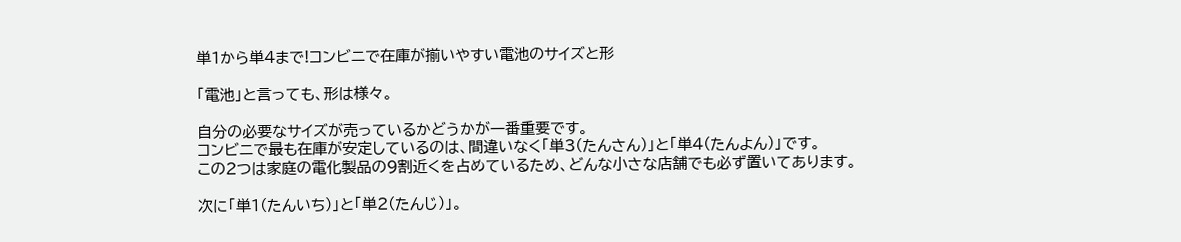単1から単4まで!コンビニで在庫が揃いやすい電池のサイズと形

「電池」と言っても、形は様々。

自分の必要なサイズが売っているかどうかが一番重要です。
コンビニで最も在庫が安定しているのは、間違いなく「単3(たんさん)」と「単4(たんよん)」です。
この2つは家庭の電化製品の9割近くを占めているため、どんな小さな店舗でも必ず置いてあります。

次に「単1(たんいち)」と「単2(たんじ)」。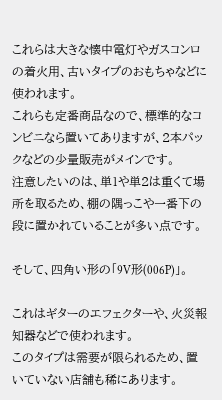これらは大きな懐中電灯やガスコンロの着火用、古いタイプのおもちゃなどに使われます。
これらも定番商品なので、標準的なコンビニなら置いてありますが、2本パックなどの少量販売がメインです。
注意したいのは、単1や単2は重くて場所を取るため、棚の隅っこや一番下の段に置かれていることが多い点です。

そして、四角い形の「9V形(006P)」。

これはギターのエフェクターや、火災報知器などで使われます。
このタイプは需要が限られるため、置いていない店舗も稀にあります。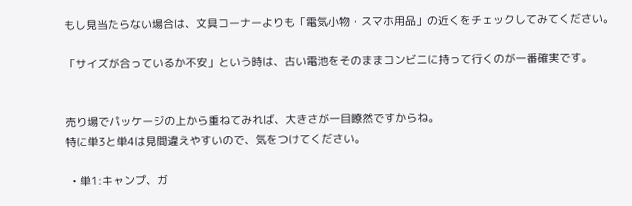もし見当たらない場合は、文具コーナーよりも「電気小物・スマホ用品」の近くをチェックしてみてください。

「サイズが合っているか不安」という時は、古い電池をそのままコンビニに持って行くのが一番確実です。


売り場でパッケージの上から重ねてみれば、大きさが一目瞭然ですからね。
特に単3と単4は見間違えやすいので、気をつけてください。

  • 単1:キャンプ、ガ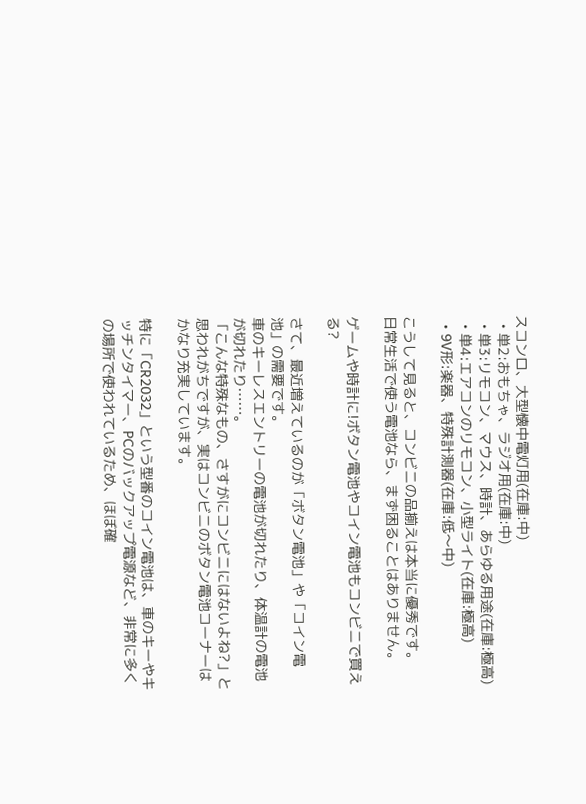スコンロ、大型懐中電灯用(在庫:中)
  • 単2:おもちゃ、ラジオ用(在庫:中)
  • 単3:リモコン、マウス、時計、あらゆる用途(在庫:極高)
  • 単4:エアコンのリモコン、小型ライト(在庫:極高)
  • 9V形:楽器、特殊計測器(在庫:低〜中)

こうして見ると、コンビニの品揃えは本当に優秀です。
日常生活で使う電池なら、まず困ることはありません。

ゲームや時計に!ボタン電池やコイン電池もコンビニで買える?

さて、最近増えているのが「ボタン電池」や「コイン電池」の需要です。
車のキーレスエントリーの電池が切れたり、体温計の電池が切れたり……。
「こんな特殊なもの、さすがにコンビニにはないよね?」と思われがちですが、実はコンビニのボタン電池コーナーはかなり充実しています。

特に「CR2032」という型番のコイン電池は、車のキーやキッチンタイマー、PCのバックアップ電源など、非常に多くの場所で使われているため、ほぼ確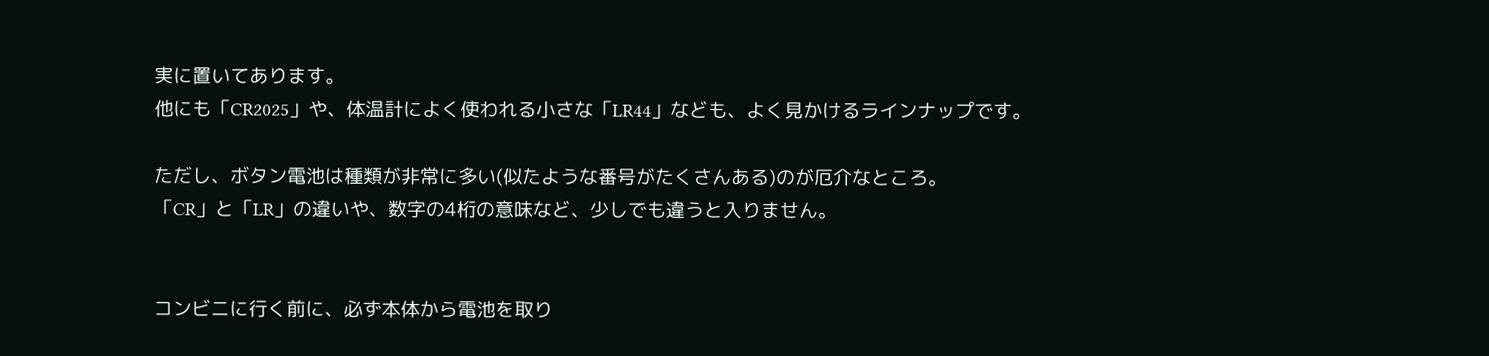実に置いてあります。
他にも「CR2025」や、体温計によく使われる小さな「LR44」なども、よく見かけるラインナップです。

ただし、ボタン電池は種類が非常に多い(似たような番号がたくさんある)のが厄介なところ。
「CR」と「LR」の違いや、数字の4桁の意味など、少しでも違うと入りません。


コンビニに行く前に、必ず本体から電池を取り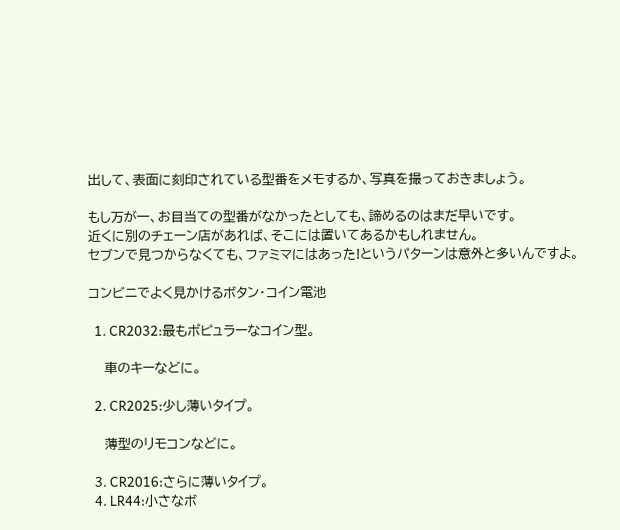出して、表面に刻印されている型番をメモするか、写真を撮っておきましょう。

もし万が一、お目当ての型番がなかったとしても、諦めるのはまだ早いです。
近くに別のチェーン店があれば、そこには置いてあるかもしれません。
セブンで見つからなくても、ファミマにはあった!というパターンは意外と多いんですよ。

コンビニでよく見かけるボタン・コイン電池

  1. CR2032:最もポピュラーなコイン型。

    車のキーなどに。

  2. CR2025:少し薄いタイプ。

    薄型のリモコンなどに。

  3. CR2016:さらに薄いタイプ。
  4. LR44:小さなボ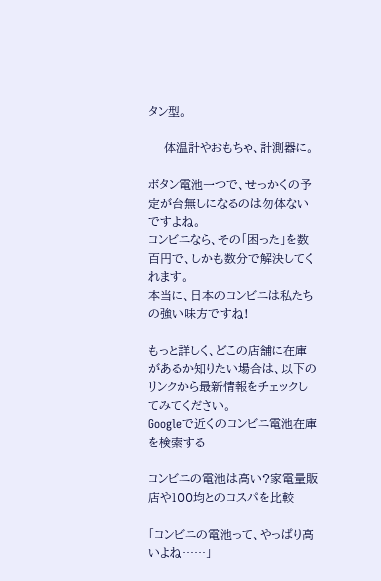タン型。

    体温計やおもちゃ、計測器に。

ボタン電池一つで、せっかくの予定が台無しになるのは勿体ないですよね。
コンビニなら、その「困った」を数百円で、しかも数分で解決してくれます。
本当に、日本のコンビニは私たちの強い味方ですね!

もっと詳しく、どこの店舗に在庫があるか知りたい場合は、以下のリンクから最新情報をチェックしてみてください。
Googleで近くのコンビニ電池在庫を検索する

コンビニの電池は高い?家電量販店や100均とのコスパを比較

「コンビニの電池って、やっぱり高いよね……」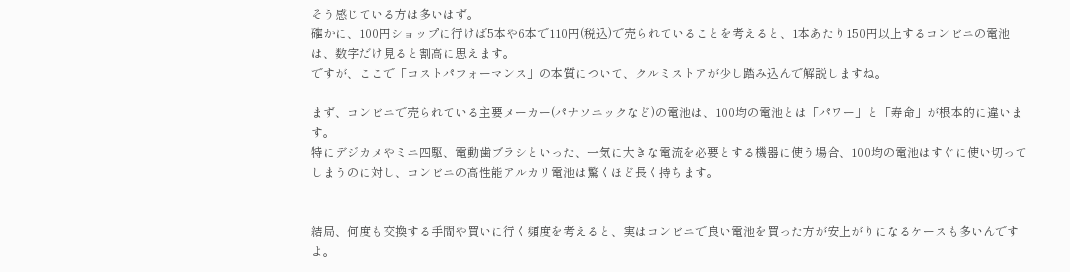そう感じている方は多いはず。
確かに、100円ショップに行けば5本や6本で110円(税込)で売られていることを考えると、1本あたり150円以上するコンビニの電池は、数字だけ見ると割高に思えます。
ですが、ここで「コストパフォーマンス」の本質について、クルミストアが少し踏み込んで解説しますね。

まず、コンビニで売られている主要メーカー(パナソニックなど)の電池は、100均の電池とは「パワー」と「寿命」が根本的に違います。
特にデジカメやミニ四駆、電動歯ブラシといった、一気に大きな電流を必要とする機器に使う場合、100均の電池はすぐに使い切ってしまうのに対し、コンビニの高性能アルカリ電池は驚くほど長く持ちます。


結局、何度も交換する手間や買いに行く頻度を考えると、実はコンビニで良い電池を買った方が安上がりになるケースも多いんですよ。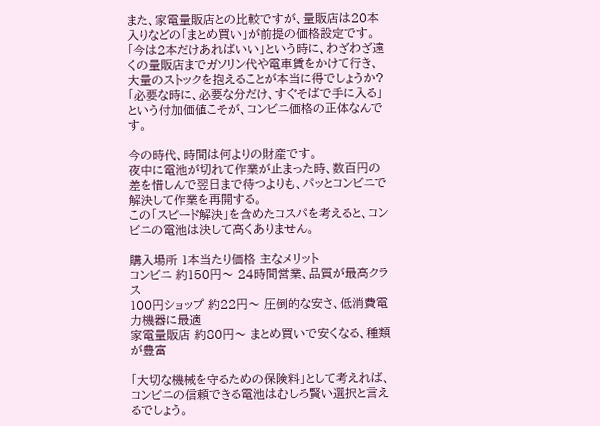また、家電量販店との比較ですが、量販店は20本入りなどの「まとめ買い」が前提の価格設定です。
「今は2本だけあればいい」という時に、わざわざ遠くの量販店までガソリン代や電車賃をかけて行き、大量のストックを抱えることが本当に得でしょうか?
「必要な時に、必要な分だけ、すぐそばで手に入る」という付加価値こそが、コンビニ価格の正体なんです。

今の時代、時間は何よりの財産です。
夜中に電池が切れて作業が止まった時、数百円の差を惜しんで翌日まで待つよりも、パッとコンビニで解決して作業を再開する。
この「スピード解決」を含めたコスパを考えると、コンビニの電池は決して高くありません。

購入場所 1本当たり価格 主なメリット
コンビニ 約150円〜 24時間営業、品質が最高クラス
100円ショップ 約22円〜 圧倒的な安さ、低消費電力機器に最適
家電量販店 約80円〜 まとめ買いで安くなる、種類が豊富

「大切な機械を守るための保険料」として考えれば、コンビニの信頼できる電池はむしろ賢い選択と言えるでしょう。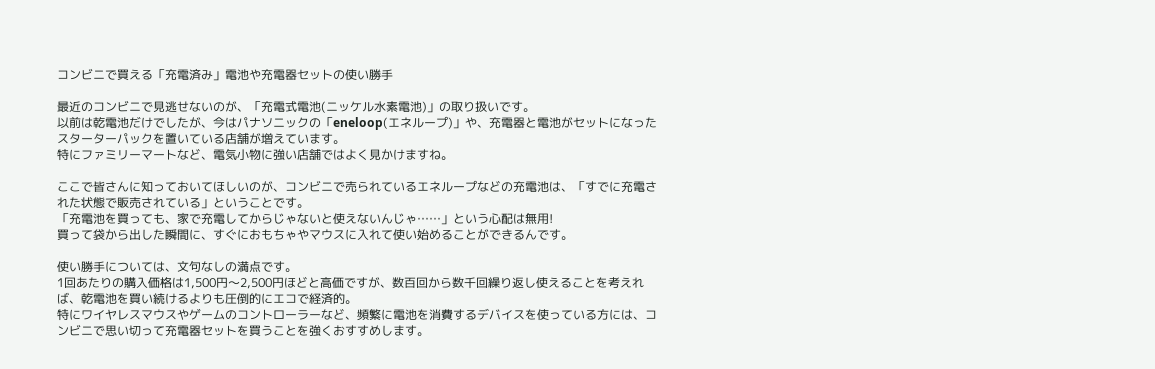コンビニで買える「充電済み」電池や充電器セットの使い勝手

最近のコンビニで見逃せないのが、「充電式電池(ニッケル水素電池)」の取り扱いです。
以前は乾電池だけでしたが、今はパナソニックの「eneloop(エネループ)」や、充電器と電池がセットになったスターターパックを置いている店舗が増えています。
特にファミリーマートなど、電気小物に強い店舗ではよく見かけますね。

ここで皆さんに知っておいてほしいのが、コンビニで売られているエネループなどの充電池は、「すでに充電された状態で販売されている」ということです。
「充電池を買っても、家で充電してからじゃないと使えないんじゃ……」という心配は無用!
買って袋から出した瞬間に、すぐにおもちゃやマウスに入れて使い始めることができるんです。

使い勝手については、文句なしの満点です。
1回あたりの購入価格は1,500円〜2,500円ほどと高価ですが、数百回から数千回繰り返し使えることを考えれば、乾電池を買い続けるよりも圧倒的にエコで経済的。
特にワイヤレスマウスやゲームのコントローラーなど、頻繁に電池を消費するデバイスを使っている方には、コンビニで思い切って充電器セットを買うことを強くおすすめします。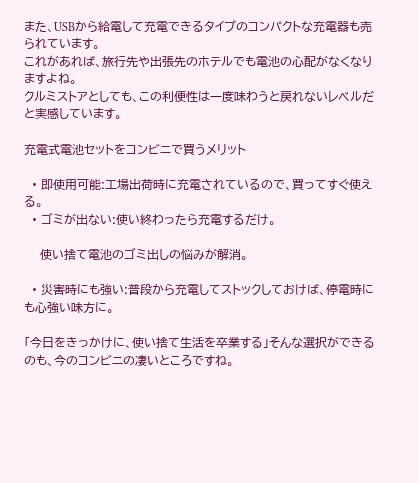また、USBから給電して充電できるタイプのコンパクトな充電器も売られています。
これがあれば、旅行先や出張先のホテルでも電池の心配がなくなりますよね。
クルミストアとしても、この利便性は一度味わうと戻れないレベルだと実感しています。

充電式電池セットをコンビニで買うメリット

  • 即使用可能:工場出荷時に充電されているので、買ってすぐ使える。
  • ゴミが出ない:使い終わったら充電するだけ。

    使い捨て電池のゴミ出しの悩みが解消。

  • 災害時にも強い:普段から充電してストックしておけば、停電時にも心強い味方に。

「今日をきっかけに、使い捨て生活を卒業する」そんな選択ができるのも、今のコンビニの凄いところですね。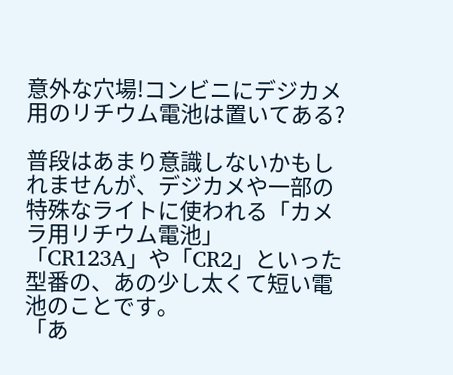意外な穴場!コンビニにデジカメ用のリチウム電池は置いてある?

普段はあまり意識しないかもしれませんが、デジカメや一部の特殊なライトに使われる「カメラ用リチウム電池」
「CR123A」や「CR2」といった型番の、あの少し太くて短い電池のことです。
「あ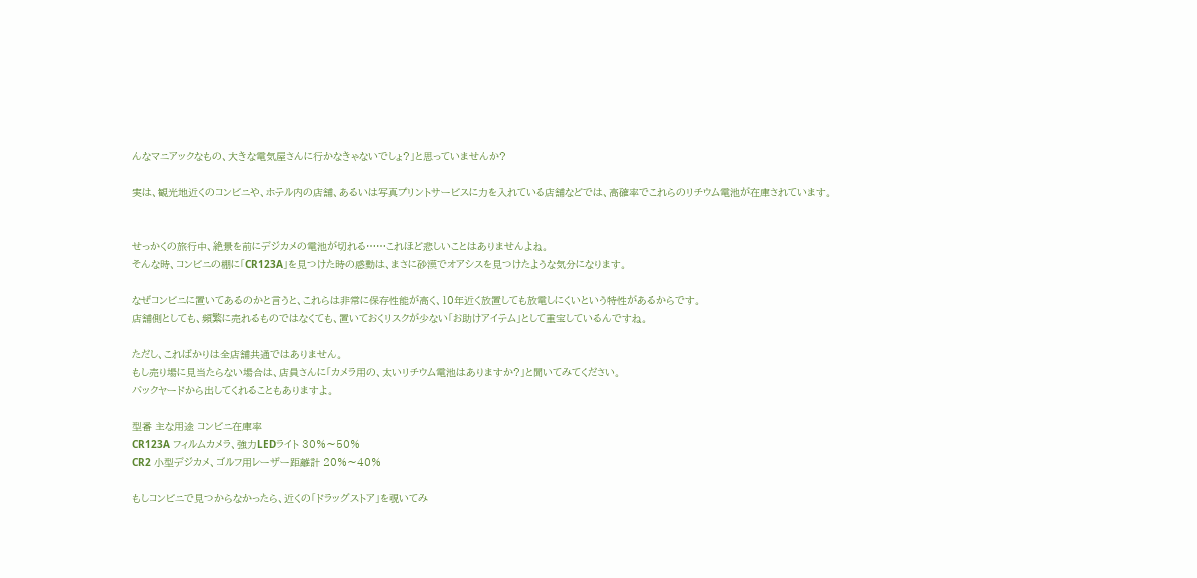んなマニアックなもの、大きな電気屋さんに行かなきゃないでしょ?」と思っていませんか?

実は、観光地近くのコンビニや、ホテル内の店舗、あるいは写真プリントサービスに力を入れている店舗などでは、高確率でこれらのリチウム電池が在庫されています。


せっかくの旅行中、絶景を前にデジカメの電池が切れる……これほど悲しいことはありませんよね。
そんな時、コンビニの棚に「CR123A」を見つけた時の感動は、まさに砂漠でオアシスを見つけたような気分になります。

なぜコンビニに置いてあるのかと言うと、これらは非常に保存性能が高く、10年近く放置しても放電しにくいという特性があるからです。
店舗側としても、頻繁に売れるものではなくても、置いておくリスクが少ない「お助けアイテム」として重宝しているんですね。

ただし、こればかりは全店舗共通ではありません。
もし売り場に見当たらない場合は、店員さんに「カメラ用の、太いリチウム電池はありますか?」と聞いてみてください。
バックヤードから出してくれることもありますよ。

型番 主な用途 コンビニ在庫率
CR123A フィルムカメラ、強力LEDライト 30%〜50%
CR2 小型デジカメ、ゴルフ用レーザー距離計 20%〜40%

もしコンビニで見つからなかったら、近くの「ドラッグストア」を覗いてみ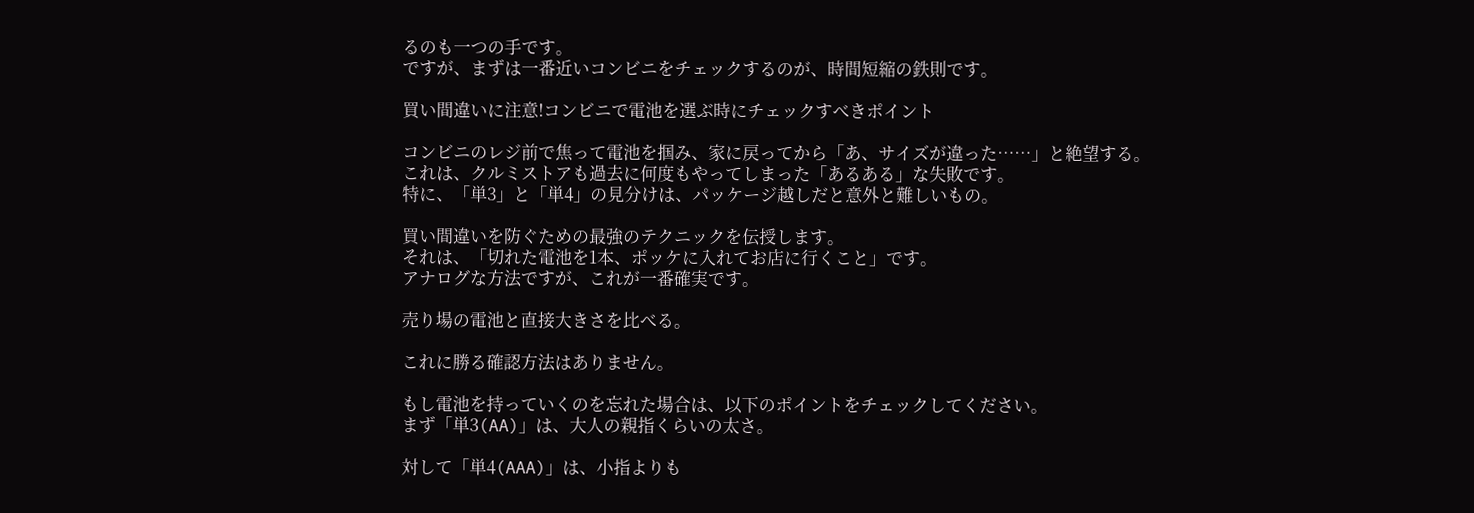るのも一つの手です。
ですが、まずは一番近いコンビニをチェックするのが、時間短縮の鉄則です。

買い間違いに注意!コンビニで電池を選ぶ時にチェックすべきポイント

コンビニのレジ前で焦って電池を掴み、家に戻ってから「あ、サイズが違った……」と絶望する。
これは、クルミストアも過去に何度もやってしまった「あるある」な失敗です。
特に、「単3」と「単4」の見分けは、パッケージ越しだと意外と難しいもの。

買い間違いを防ぐための最強のテクニックを伝授します。
それは、「切れた電池を1本、ポッケに入れてお店に行くこと」です。
アナログな方法ですが、これが一番確実です。

売り場の電池と直接大きさを比べる。

これに勝る確認方法はありません。

もし電池を持っていくのを忘れた場合は、以下のポイントをチェックしてください。
まず「単3(AA)」は、大人の親指くらいの太さ。

対して「単4(AAA)」は、小指よりも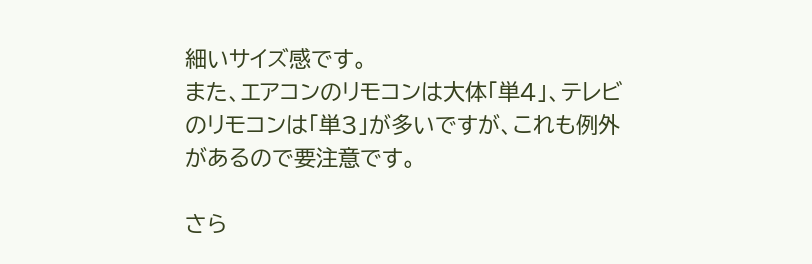細いサイズ感です。
また、エアコンのリモコンは大体「単4」、テレビのリモコンは「単3」が多いですが、これも例外があるので要注意です。

さら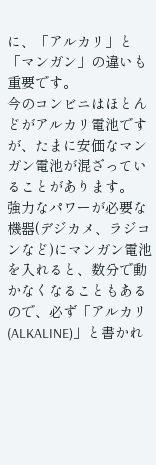に、「アルカリ」と「マンガン」の違いも重要です。
今のコンビニはほとんどがアルカリ電池ですが、たまに安価なマンガン電池が混ざっていることがあります。
強力なパワーが必要な機器(デジカメ、ラジコンなど)にマンガン電池を入れると、数分で動かなくなることもあるので、必ず「アルカリ(ALKALINE)」と書かれ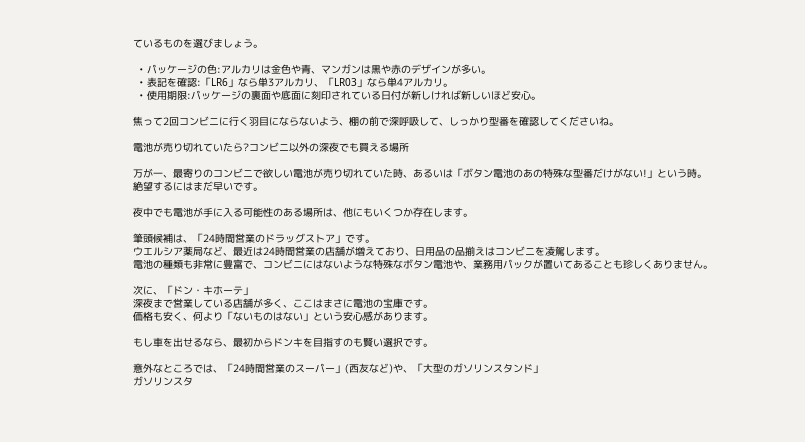ているものを選びましょう。

  • パッケージの色:アルカリは金色や青、マンガンは黒や赤のデザインが多い。
  • 表記を確認:「LR6」なら単3アルカリ、「LR03」なら単4アルカリ。
  • 使用期限:パッケージの裏面や底面に刻印されている日付が新しければ新しいほど安心。

焦って2回コンビニに行く羽目にならないよう、棚の前で深呼吸して、しっかり型番を確認してくださいね。

電池が売り切れていたら?コンビニ以外の深夜でも買える場所

万が一、最寄りのコンビニで欲しい電池が売り切れていた時、あるいは「ボタン電池のあの特殊な型番だけがない!」という時。
絶望するにはまだ早いです。

夜中でも電池が手に入る可能性のある場所は、他にもいくつか存在します。

筆頭候補は、「24時間営業のドラッグストア」です。
ウエルシア薬局など、最近は24時間営業の店舗が増えており、日用品の品揃えはコンビニを凌駕します。
電池の種類も非常に豊富で、コンビニにはないような特殊なボタン電池や、業務用パックが置いてあることも珍しくありません。

次に、「ドン・キホーテ」
深夜まで営業している店舗が多く、ここはまさに電池の宝庫です。
価格も安く、何より「ないものはない」という安心感があります。

もし車を出せるなら、最初からドンキを目指すのも賢い選択です。

意外なところでは、「24時間営業のスーパー」(西友など)や、「大型のガソリンスタンド」
ガソリンスタ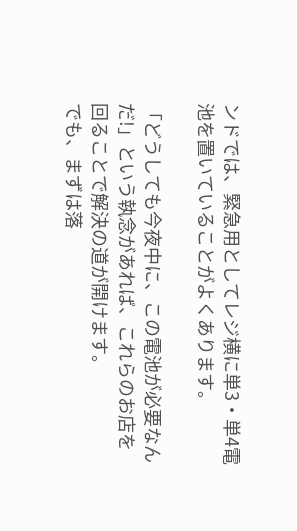ンドでは、緊急用としてレジ横に単3・単4電池を置いていることがよくあります。

「どうしても今夜中に、この電池が必要なんだ!」という執念があれば、これらのお店を回ることで解決の道が開けます。
でも、まずは落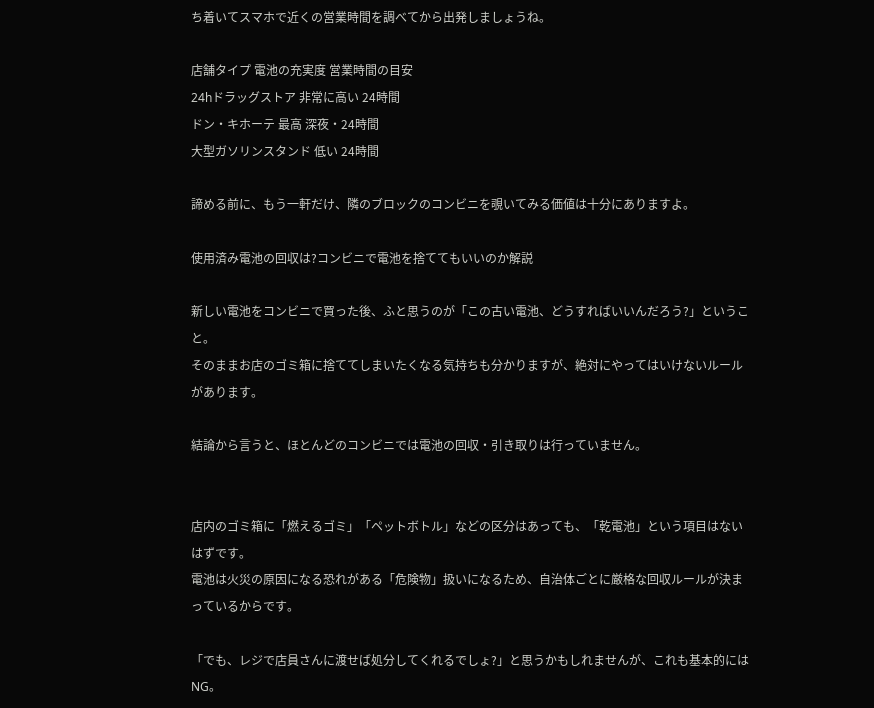ち着いてスマホで近くの営業時間を調べてから出発しましょうね。

店舗タイプ 電池の充実度 営業時間の目安
24hドラッグストア 非常に高い 24時間
ドン・キホーテ 最高 深夜・24時間
大型ガソリンスタンド 低い 24時間

諦める前に、もう一軒だけ、隣のブロックのコンビニを覗いてみる価値は十分にありますよ。

使用済み電池の回収は?コンビニで電池を捨ててもいいのか解説

新しい電池をコンビニで買った後、ふと思うのが「この古い電池、どうすればいいんだろう?」ということ。
そのままお店のゴミ箱に捨ててしまいたくなる気持ちも分かりますが、絶対にやってはいけないルールがあります。

結論から言うと、ほとんどのコンビニでは電池の回収・引き取りは行っていません。


店内のゴミ箱に「燃えるゴミ」「ペットボトル」などの区分はあっても、「乾電池」という項目はないはずです。
電池は火災の原因になる恐れがある「危険物」扱いになるため、自治体ごとに厳格な回収ルールが決まっているからです。

「でも、レジで店員さんに渡せば処分してくれるでしょ?」と思うかもしれませんが、これも基本的にはNG。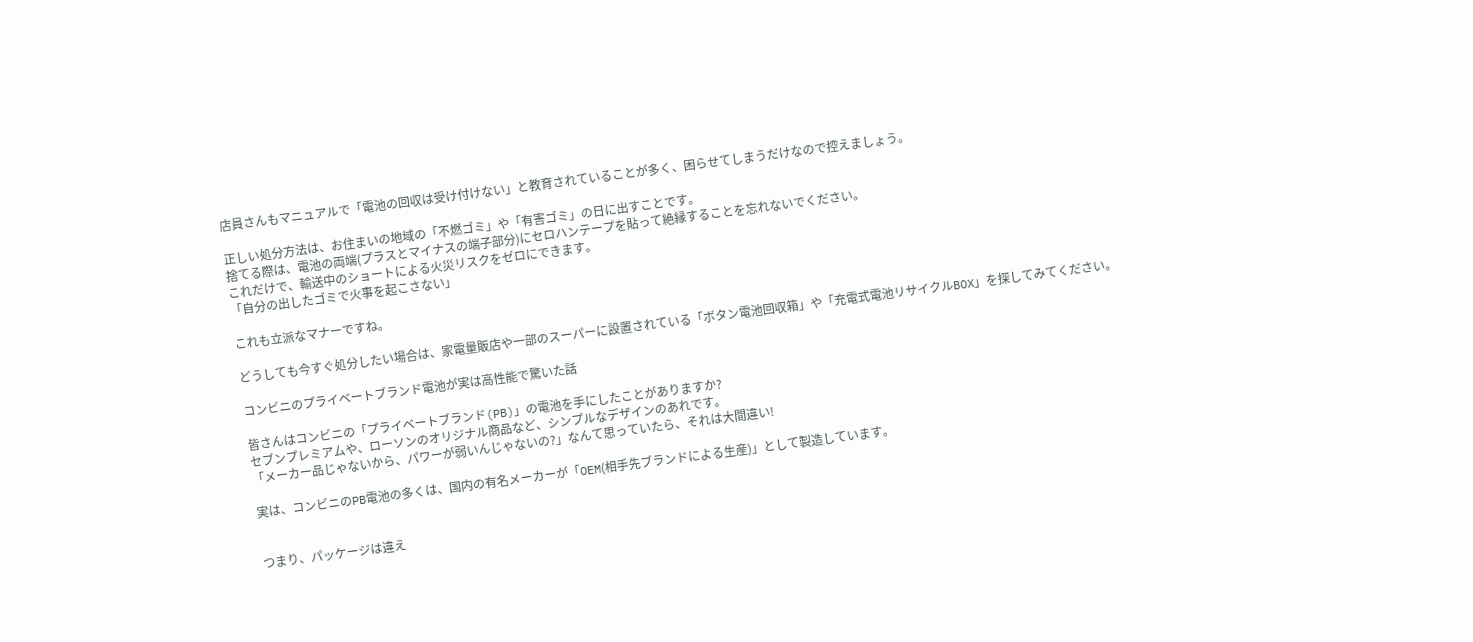店員さんもマニュアルで「電池の回収は受け付けない」と教育されていることが多く、困らせてしまうだけなので控えましょう。

正しい処分方法は、お住まいの地域の「不燃ゴミ」や「有害ゴミ」の日に出すことです。
捨てる際は、電池の両端(プラスとマイナスの端子部分)にセロハンテープを貼って絶縁することを忘れないでください。
これだけで、輸送中のショートによる火災リスクをゼロにできます。
「自分の出したゴミで火事を起こさない」

これも立派なマナーですね。

どうしても今すぐ処分したい場合は、家電量販店や一部のスーパーに設置されている「ボタン電池回収箱」や「充電式電池リサイクルBOX」を探してみてください。

コンビニのプライベートブランド電池が実は高性能で驚いた話

皆さんはコンビニの「プライベートブランド(PB)」の電池を手にしたことがありますか?
セブンプレミアムや、ローソンのオリジナル商品など、シンプルなデザインのあれです。
「メーカー品じゃないから、パワーが弱いんじゃないの?」なんて思っていたら、それは大間違い!

実は、コンビニのPB電池の多くは、国内の有名メーカーが「OEM(相手先ブランドによる生産)」として製造しています。


つまり、パッケージは違え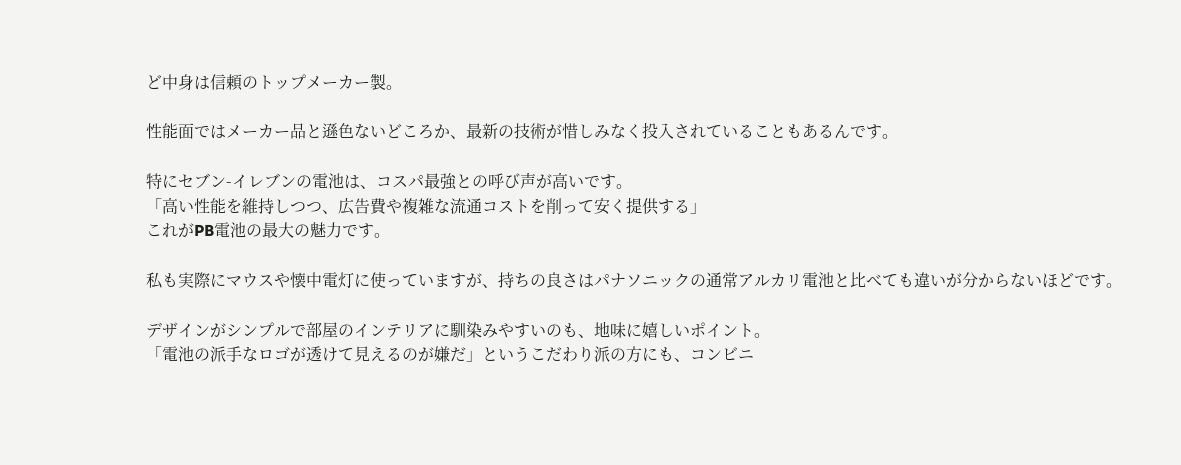ど中身は信頼のトップメーカー製。

性能面ではメーカー品と遜色ないどころか、最新の技術が惜しみなく投入されていることもあるんです。

特にセブン-イレブンの電池は、コスパ最強との呼び声が高いです。
「高い性能を維持しつつ、広告費や複雑な流通コストを削って安く提供する」
これがPB電池の最大の魅力です。

私も実際にマウスや懐中電灯に使っていますが、持ちの良さはパナソニックの通常アルカリ電池と比べても違いが分からないほどです。

デザインがシンプルで部屋のインテリアに馴染みやすいのも、地味に嬉しいポイント。
「電池の派手なロゴが透けて見えるのが嫌だ」というこだわり派の方にも、コンビニ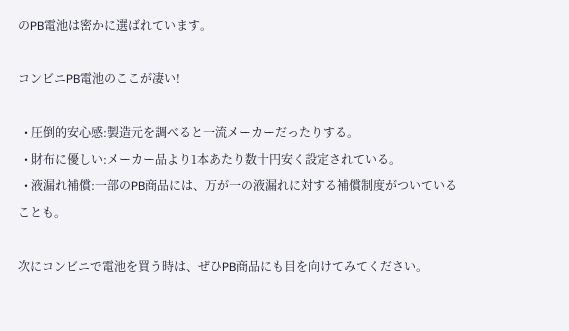のPB電池は密かに選ばれています。

コンビニPB電池のここが凄い!

  • 圧倒的安心感:製造元を調べると一流メーカーだったりする。
  • 財布に優しい:メーカー品より1本あたり数十円安く設定されている。
  • 液漏れ補償:一部のPB商品には、万が一の液漏れに対する補償制度がついていることも。

次にコンビニで電池を買う時は、ぜひPB商品にも目を向けてみてください。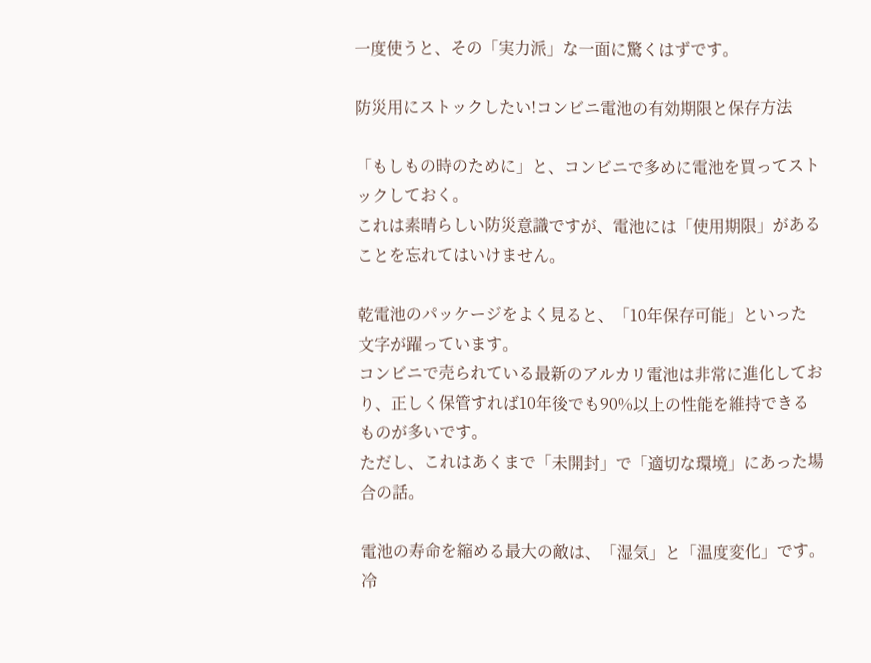一度使うと、その「実力派」な一面に驚くはずです。

防災用にストックしたい!コンビニ電池の有効期限と保存方法

「もしもの時のために」と、コンビニで多めに電池を買ってストックしておく。
これは素晴らしい防災意識ですが、電池には「使用期限」があることを忘れてはいけません。

乾電池のパッケージをよく見ると、「10年保存可能」といった文字が躍っています。
コンビニで売られている最新のアルカリ電池は非常に進化しており、正しく保管すれば10年後でも90%以上の性能を維持できるものが多いです。
ただし、これはあくまで「未開封」で「適切な環境」にあった場合の話。

電池の寿命を縮める最大の敵は、「湿気」と「温度変化」です。
冷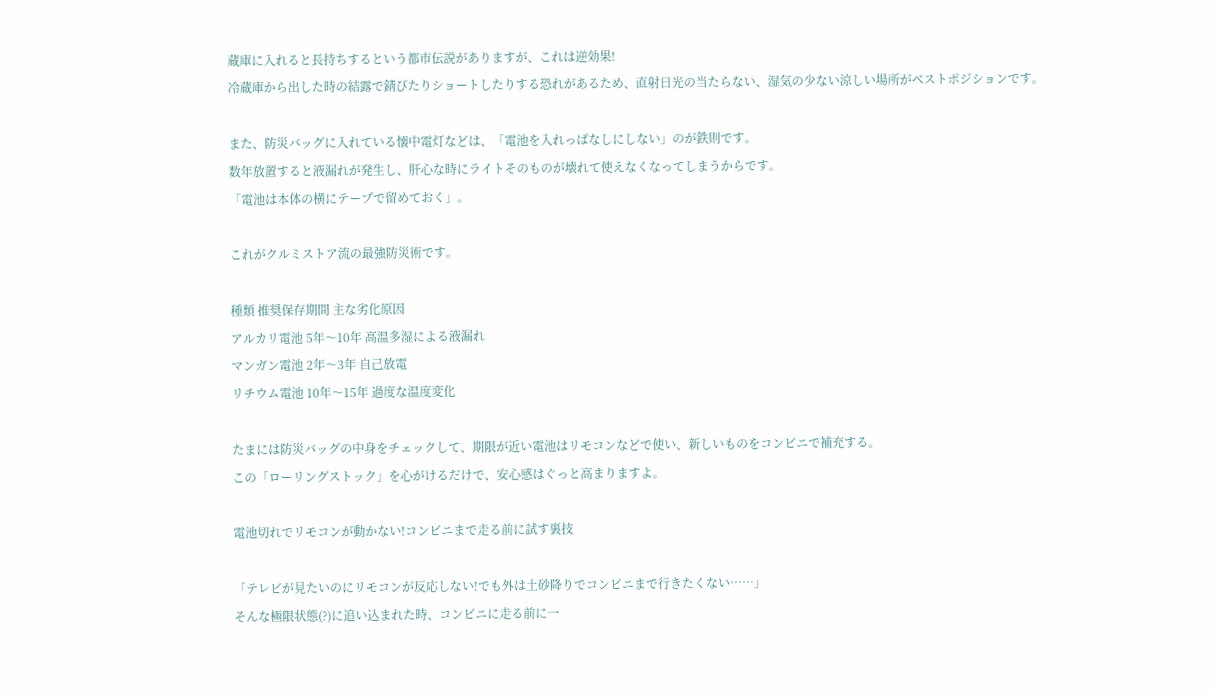蔵庫に入れると長持ちするという都市伝説がありますが、これは逆効果!
冷蔵庫から出した時の結露で錆びたりショートしたりする恐れがあるため、直射日光の当たらない、湿気の少ない涼しい場所がベストポジションです。

また、防災バッグに入れている懐中電灯などは、「電池を入れっぱなしにしない」のが鉄則です。
数年放置すると液漏れが発生し、肝心な時にライトそのものが壊れて使えなくなってしまうからです。
「電池は本体の横にテープで留めておく」。

これがクルミストア流の最強防災術です。

種類 推奨保存期間 主な劣化原因
アルカリ電池 5年〜10年 高温多湿による液漏れ
マンガン電池 2年〜3年 自己放電
リチウム電池 10年〜15年 過度な温度変化

たまには防災バッグの中身をチェックして、期限が近い電池はリモコンなどで使い、新しいものをコンビニで補充する。
この「ローリングストック」を心がけるだけで、安心感はぐっと高まりますよ。

電池切れでリモコンが動かない!コンビニまで走る前に試す裏技

「テレビが見たいのにリモコンが反応しない!でも外は土砂降りでコンビニまで行きたくない……」
そんな極限状態(?)に追い込まれた時、コンビニに走る前に一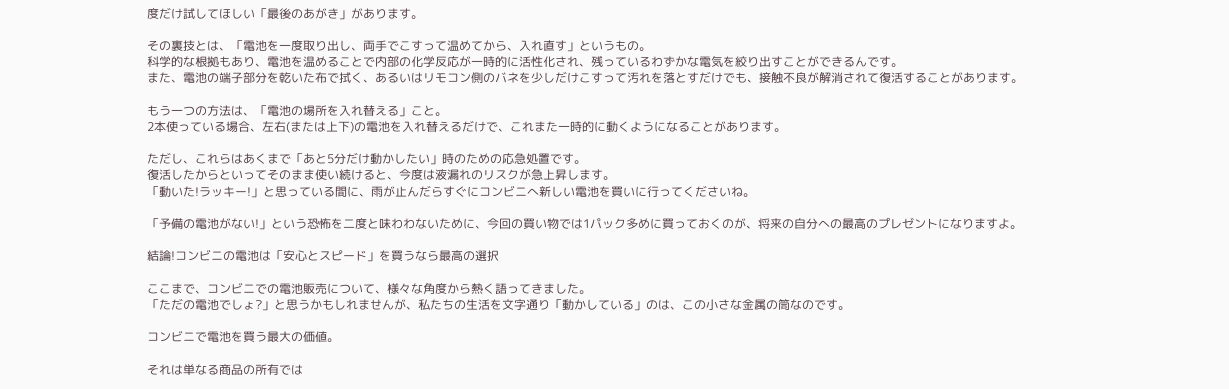度だけ試してほしい「最後のあがき」があります。

その裏技とは、「電池を一度取り出し、両手でこすって温めてから、入れ直す」というもの。
科学的な根拠もあり、電池を温めることで内部の化学反応が一時的に活性化され、残っているわずかな電気を絞り出すことができるんです。
また、電池の端子部分を乾いた布で拭く、あるいはリモコン側のバネを少しだけこすって汚れを落とすだけでも、接触不良が解消されて復活することがあります。

もう一つの方法は、「電池の場所を入れ替える」こと。
2本使っている場合、左右(または上下)の電池を入れ替えるだけで、これまた一時的に動くようになることがあります。

ただし、これらはあくまで「あと5分だけ動かしたい」時のための応急処置です。
復活したからといってそのまま使い続けると、今度は液漏れのリスクが急上昇します。
「動いた!ラッキー!」と思っている間に、雨が止んだらすぐにコンビニへ新しい電池を買いに行ってくださいね。

「予備の電池がない!」という恐怖を二度と味わわないために、今回の買い物では1パック多めに買っておくのが、将来の自分への最高のプレゼントになりますよ。

結論!コンビニの電池は「安心とスピード」を買うなら最高の選択

ここまで、コンビニでの電池販売について、様々な角度から熱く語ってきました。
「ただの電池でしょ?」と思うかもしれませんが、私たちの生活を文字通り「動かしている」のは、この小さな金属の筒なのです。

コンビニで電池を買う最大の価値。

それは単なる商品の所有では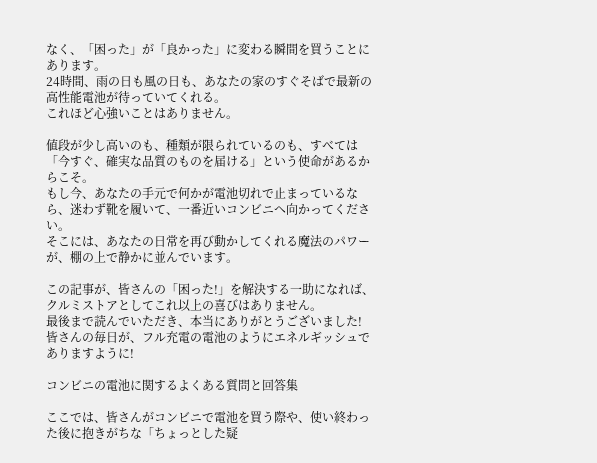なく、「困った」が「良かった」に変わる瞬間を買うことにあります。
24時間、雨の日も風の日も、あなたの家のすぐそばで最新の高性能電池が待っていてくれる。
これほど心強いことはありません。

値段が少し高いのも、種類が限られているのも、すべては「今すぐ、確実な品質のものを届ける」という使命があるからこそ。
もし今、あなたの手元で何かが電池切れで止まっているなら、迷わず靴を履いて、一番近いコンビニへ向かってください。
そこには、あなたの日常を再び動かしてくれる魔法のパワーが、棚の上で静かに並んでいます。

この記事が、皆さんの「困った!」を解決する一助になれば、クルミストアとしてこれ以上の喜びはありません。
最後まで読んでいただき、本当にありがとうございました!
皆さんの毎日が、フル充電の電池のようにエネルギッシュでありますように!

コンビニの電池に関するよくある質問と回答集

ここでは、皆さんがコンビニで電池を買う際や、使い終わった後に抱きがちな「ちょっとした疑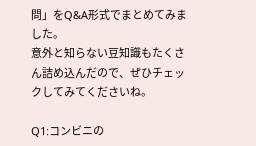問」をQ&A形式でまとめてみました。
意外と知らない豆知識もたくさん詰め込んだので、ぜひチェックしてみてくださいね。

Q1:コンビニの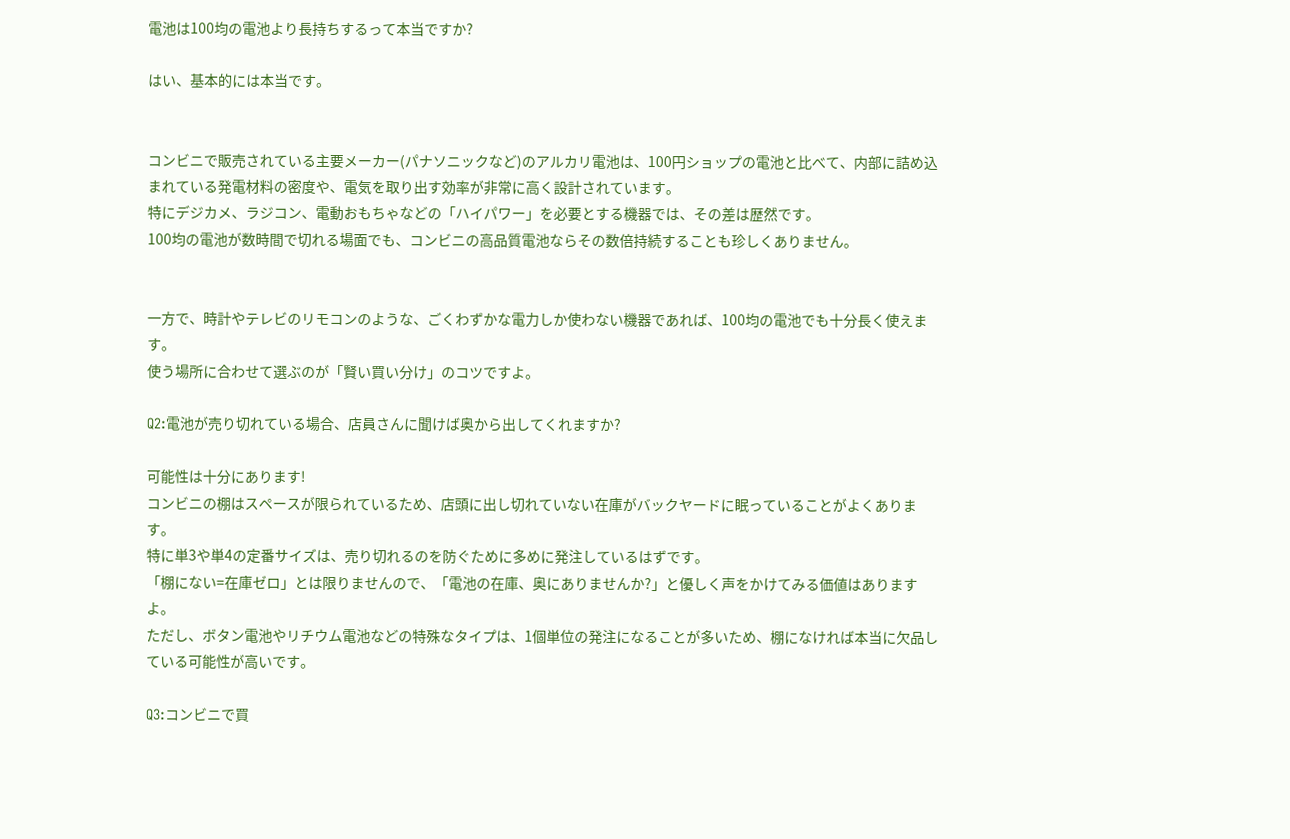電池は100均の電池より長持ちするって本当ですか?

はい、基本的には本当です。


コンビニで販売されている主要メーカー(パナソニックなど)のアルカリ電池は、100円ショップの電池と比べて、内部に詰め込まれている発電材料の密度や、電気を取り出す効率が非常に高く設計されています。
特にデジカメ、ラジコン、電動おもちゃなどの「ハイパワー」を必要とする機器では、その差は歴然です。
100均の電池が数時間で切れる場面でも、コンビニの高品質電池ならその数倍持続することも珍しくありません。


一方で、時計やテレビのリモコンのような、ごくわずかな電力しか使わない機器であれば、100均の電池でも十分長く使えます。
使う場所に合わせて選ぶのが「賢い買い分け」のコツですよ。

Q2:電池が売り切れている場合、店員さんに聞けば奥から出してくれますか?

可能性は十分にあります!
コンビニの棚はスペースが限られているため、店頭に出し切れていない在庫がバックヤードに眠っていることがよくあります。
特に単3や単4の定番サイズは、売り切れるのを防ぐために多めに発注しているはずです。
「棚にない=在庫ゼロ」とは限りませんので、「電池の在庫、奥にありませんか?」と優しく声をかけてみる価値はありますよ。
ただし、ボタン電池やリチウム電池などの特殊なタイプは、1個単位の発注になることが多いため、棚になければ本当に欠品している可能性が高いです。

Q3:コンビニで買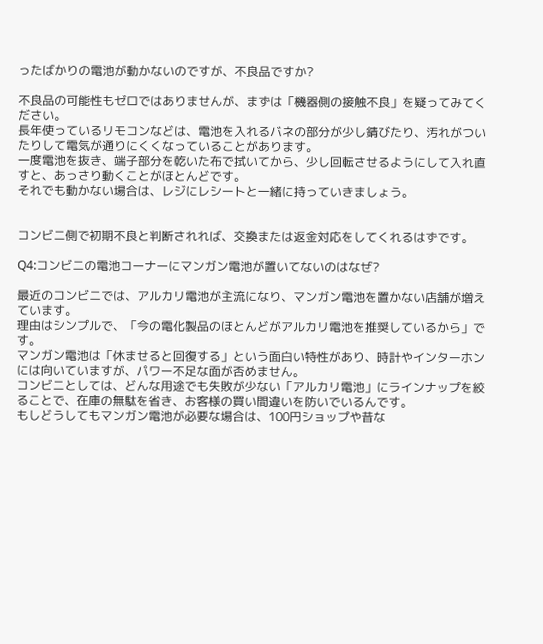ったばかりの電池が動かないのですが、不良品ですか?

不良品の可能性もゼロではありませんが、まずは「機器側の接触不良」を疑ってみてください。
長年使っているリモコンなどは、電池を入れるバネの部分が少し錆びたり、汚れがついたりして電気が通りにくくなっていることがあります。
一度電池を抜き、端子部分を乾いた布で拭いてから、少し回転させるようにして入れ直すと、あっさり動くことがほとんどです。
それでも動かない場合は、レジにレシートと一緒に持っていきましょう。


コンビニ側で初期不良と判断されれば、交換または返金対応をしてくれるはずです。

Q4:コンビニの電池コーナーにマンガン電池が置いてないのはなぜ?

最近のコンビニでは、アルカリ電池が主流になり、マンガン電池を置かない店舗が増えています。
理由はシンプルで、「今の電化製品のほとんどがアルカリ電池を推奨しているから」です。
マンガン電池は「休ませると回復する」という面白い特性があり、時計やインターホンには向いていますが、パワー不足な面が否めません。
コンビニとしては、どんな用途でも失敗が少ない「アルカリ電池」にラインナップを絞ることで、在庫の無駄を省き、お客様の買い間違いを防いでいるんです。
もしどうしてもマンガン電池が必要な場合は、100円ショップや昔な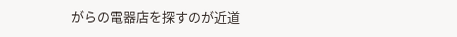がらの電器店を探すのが近道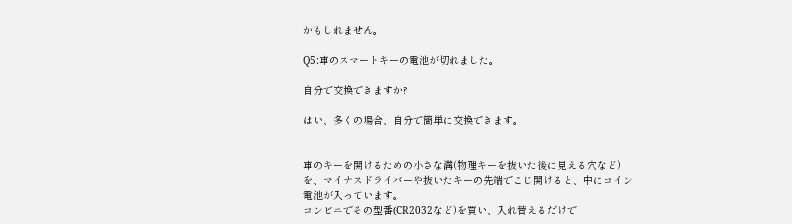かもしれません。

Q5:車のスマートキーの電池が切れました。

自分で交換できますか?

はい、多くの場合、自分で簡単に交換できます。


車のキーを開けるための小さな溝(物理キーを抜いた後に見える穴など)を、マイナスドライバーや抜いたキーの先端でこじ開けると、中にコイン電池が入っています。
コンビニでその型番(CR2032など)を買い、入れ替えるだけで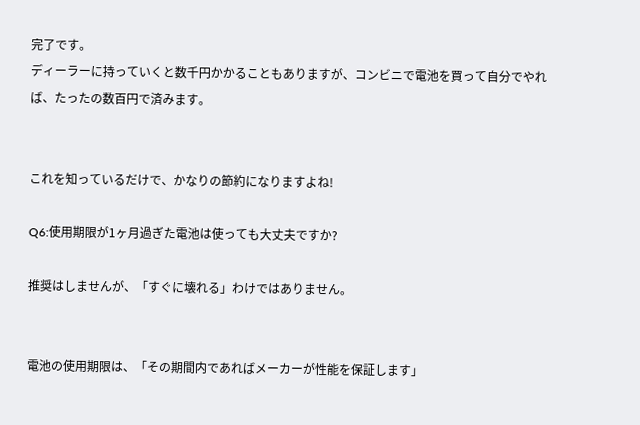完了です。
ディーラーに持っていくと数千円かかることもありますが、コンビニで電池を買って自分でやれば、たったの数百円で済みます。


これを知っているだけで、かなりの節約になりますよね!

Q6:使用期限が1ヶ月過ぎた電池は使っても大丈夫ですか?

推奨はしませんが、「すぐに壊れる」わけではありません。


電池の使用期限は、「その期間内であればメーカーが性能を保証します」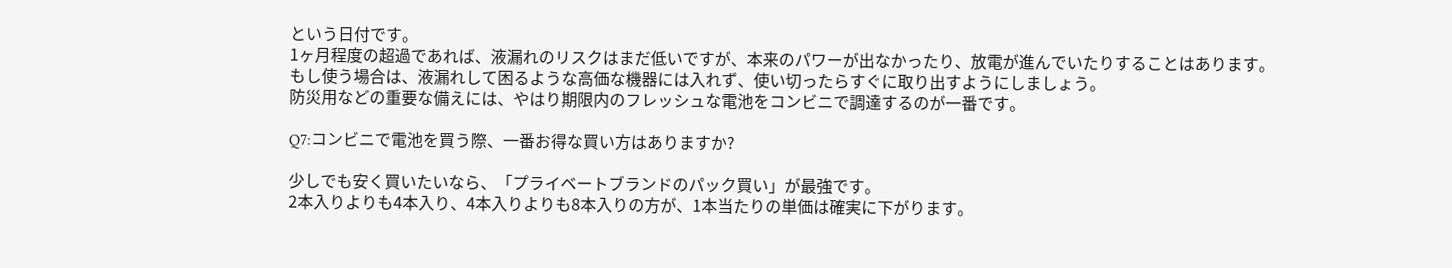という日付です。
1ヶ月程度の超過であれば、液漏れのリスクはまだ低いですが、本来のパワーが出なかったり、放電が進んでいたりすることはあります。
もし使う場合は、液漏れして困るような高価な機器には入れず、使い切ったらすぐに取り出すようにしましょう。
防災用などの重要な備えには、やはり期限内のフレッシュな電池をコンビニで調達するのが一番です。

Q7:コンビニで電池を買う際、一番お得な買い方はありますか?

少しでも安く買いたいなら、「プライベートブランドのパック買い」が最強です。
2本入りよりも4本入り、4本入りよりも8本入りの方が、1本当たりの単価は確実に下がります。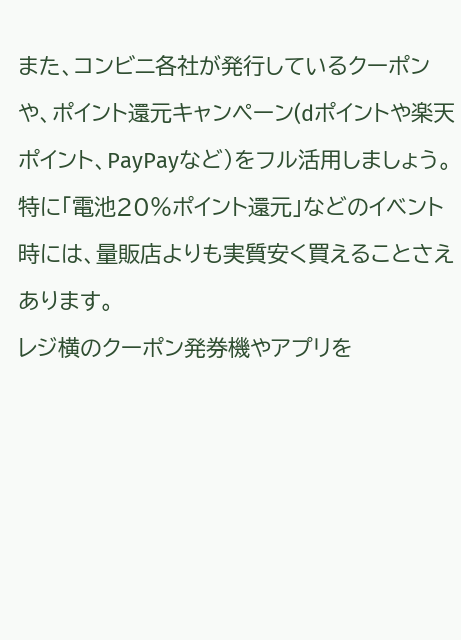また、コンビニ各社が発行しているクーポンや、ポイント還元キャンペーン(dポイントや楽天ポイント、PayPayなど)をフル活用しましょう。
特に「電池20%ポイント還元」などのイベント時には、量販店よりも実質安く買えることさえあります。
レジ横のクーポン発券機やアプリを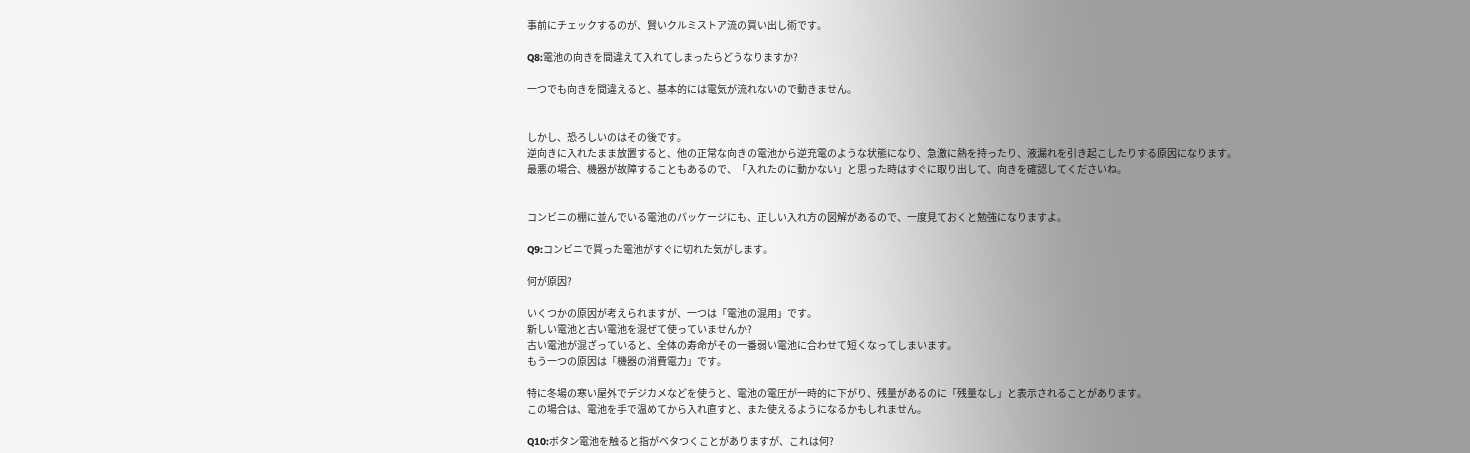事前にチェックするのが、賢いクルミストア流の買い出し術です。

Q8:電池の向きを間違えて入れてしまったらどうなりますか?

一つでも向きを間違えると、基本的には電気が流れないので動きません。


しかし、恐ろしいのはその後です。
逆向きに入れたまま放置すると、他の正常な向きの電池から逆充電のような状態になり、急激に熱を持ったり、液漏れを引き起こしたりする原因になります。
最悪の場合、機器が故障することもあるので、「入れたのに動かない」と思った時はすぐに取り出して、向きを確認してくださいね。


コンビニの棚に並んでいる電池のパッケージにも、正しい入れ方の図解があるので、一度見ておくと勉強になりますよ。

Q9:コンビニで買った電池がすぐに切れた気がします。

何が原因?

いくつかの原因が考えられますが、一つは「電池の混用」です。
新しい電池と古い電池を混ぜて使っていませんか?
古い電池が混ざっていると、全体の寿命がその一番弱い電池に合わせて短くなってしまいます。
もう一つの原因は「機器の消費電力」です。

特に冬場の寒い屋外でデジカメなどを使うと、電池の電圧が一時的に下がり、残量があるのに「残量なし」と表示されることがあります。
この場合は、電池を手で温めてから入れ直すと、また使えるようになるかもしれません。

Q10:ボタン電池を触ると指がベタつくことがありますが、これは何?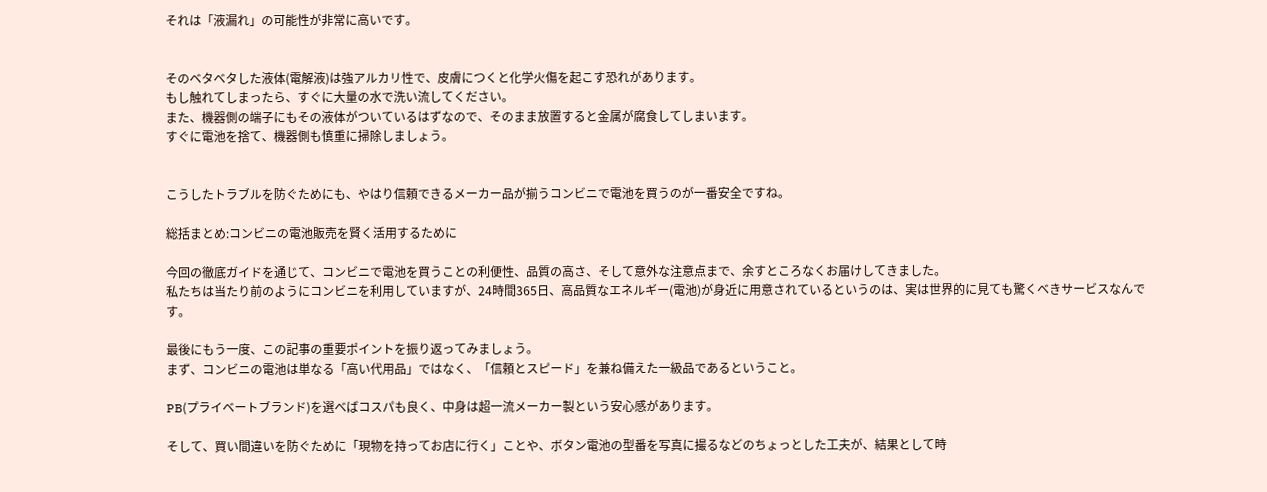それは「液漏れ」の可能性が非常に高いです。


そのベタベタした液体(電解液)は強アルカリ性で、皮膚につくと化学火傷を起こす恐れがあります。
もし触れてしまったら、すぐに大量の水で洗い流してください。
また、機器側の端子にもその液体がついているはずなので、そのまま放置すると金属が腐食してしまいます。
すぐに電池を捨て、機器側も慎重に掃除しましょう。


こうしたトラブルを防ぐためにも、やはり信頼できるメーカー品が揃うコンビニで電池を買うのが一番安全ですね。

総括まとめ:コンビニの電池販売を賢く活用するために

今回の徹底ガイドを通じて、コンビニで電池を買うことの利便性、品質の高さ、そして意外な注意点まで、余すところなくお届けしてきました。
私たちは当たり前のようにコンビニを利用していますが、24時間365日、高品質なエネルギー(電池)が身近に用意されているというのは、実は世界的に見ても驚くべきサービスなんです。

最後にもう一度、この記事の重要ポイントを振り返ってみましょう。
まず、コンビニの電池は単なる「高い代用品」ではなく、「信頼とスピード」を兼ね備えた一級品であるということ。

PB(プライベートブランド)を選べばコスパも良く、中身は超一流メーカー製という安心感があります。

そして、買い間違いを防ぐために「現物を持ってお店に行く」ことや、ボタン電池の型番を写真に撮るなどのちょっとした工夫が、結果として時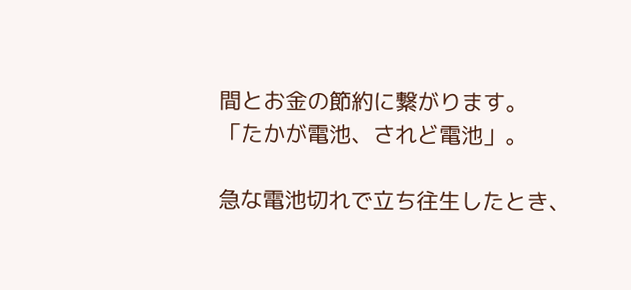間とお金の節約に繋がります。
「たかが電池、されど電池」。

急な電池切れで立ち往生したとき、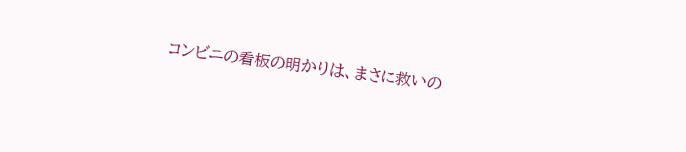コンビニの看板の明かりは、まさに救いの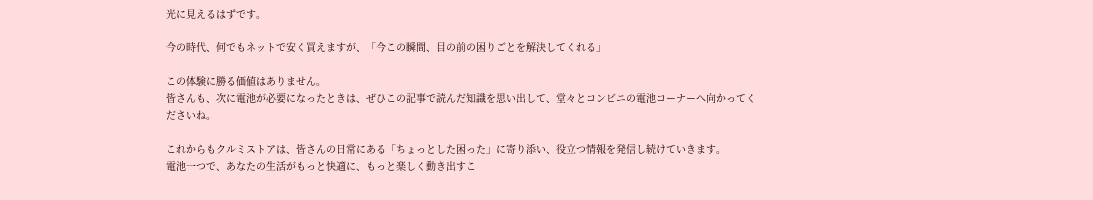光に見えるはずです。

今の時代、何でもネットで安く買えますが、「今この瞬間、目の前の困りごとを解決してくれる」

この体験に勝る価値はありません。
皆さんも、次に電池が必要になったときは、ぜひこの記事で読んだ知識を思い出して、堂々とコンビニの電池コーナーへ向かってくださいね。

これからもクルミストアは、皆さんの日常にある「ちょっとした困った」に寄り添い、役立つ情報を発信し続けていきます。
電池一つで、あなたの生活がもっと快適に、もっと楽しく動き出すこ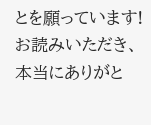とを願っています!
お読みいただき、本当にありがと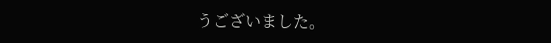うございました。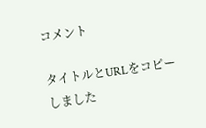コメント

タイトルとURLをコピーしました